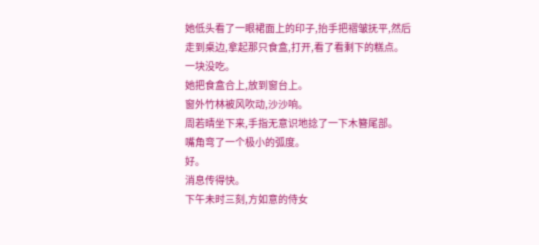她低头看了一眼裙面上的印子,抬手把褶皱抚平,然后走到桌边,拿起那只食盒,打开,看了看剩下的糕点。
一块没吃。
她把食盒合上,放到窗台上。
窗外竹林被风吹动,沙沙响。
周若晴坐下来,手指无意识地捻了一下木簪尾部。
嘴角弯了一个极小的弧度。
好。
消息传得快。
下午未时三刻,方如意的侍女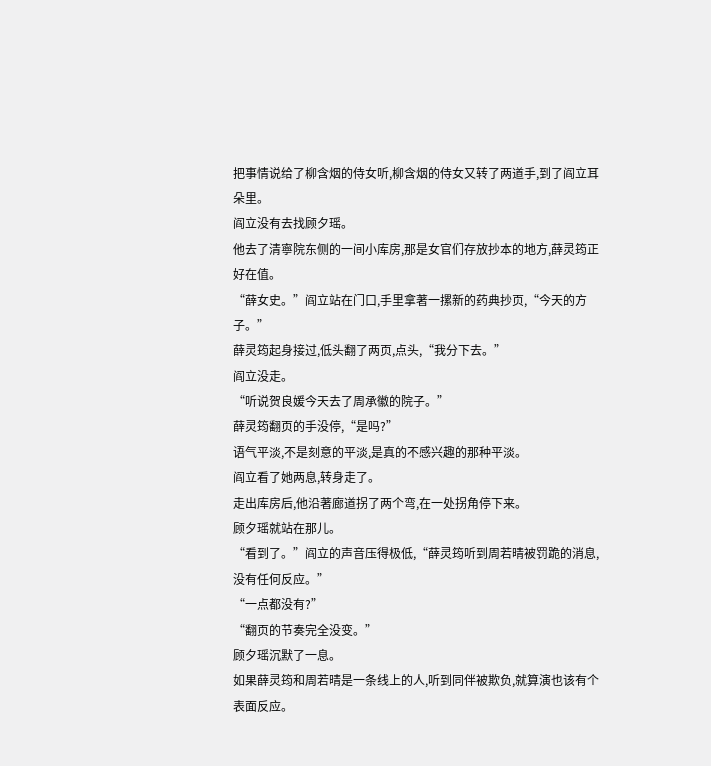把事情说给了柳含烟的侍女听,柳含烟的侍女又转了两道手,到了阎立耳朵里。
阎立没有去找顾夕瑶。
他去了清寧院东侧的一间小库房,那是女官们存放抄本的地方,薛灵筠正好在值。
“薛女史。”阎立站在门口,手里拿著一摞新的药典抄页,“今天的方子。”
薛灵筠起身接过,低头翻了两页,点头,“我分下去。”
阎立没走。
“听说贺良媛今天去了周承徽的院子。”
薛灵筠翻页的手没停,“是吗?”
语气平淡,不是刻意的平淡,是真的不感兴趣的那种平淡。
阎立看了她两息,转身走了。
走出库房后,他沿著廊道拐了两个弯,在一处拐角停下来。
顾夕瑶就站在那儿。
“看到了。”阎立的声音压得极低,“薛灵筠听到周若晴被罚跪的消息,没有任何反应。”
“一点都没有?”
“翻页的节奏完全没变。”
顾夕瑶沉默了一息。
如果薛灵筠和周若晴是一条线上的人,听到同伴被欺负,就算演也该有个表面反应。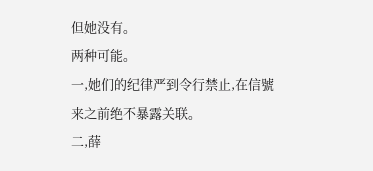但她没有。
两种可能。
一,她们的纪律严到令行禁止,在信號来之前绝不暴露关联。
二,薛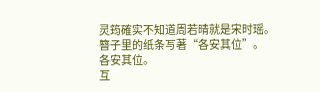灵筠確实不知道周若晴就是宋时瑶。
簪子里的纸条写著“各安其位”。
各安其位。
互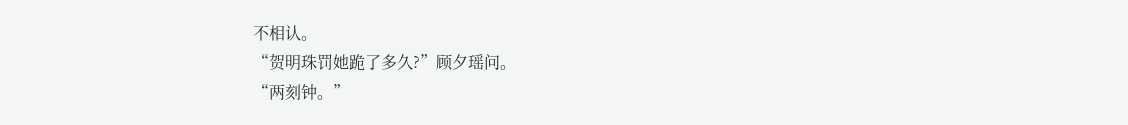不相认。
“贺明珠罚她跪了多久?”顾夕瑶问。
“两刻钟。”